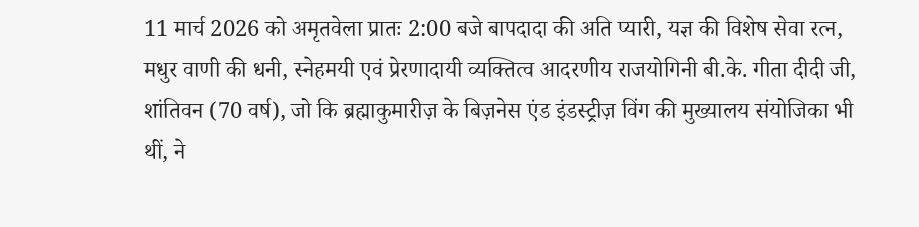11 मार्च 2026 को अमृतवेला प्रातः 2:00 बजे बापदादा की अति प्यारी, यज्ञ की विशेष सेवा रत्न, मधुर वाणी की धनी, स्नेहमयी एवं प्रेरणादायी व्यक्तित्व आदरणीय राजयोगिनी बी.के. गीता दीदी जी, शांतिवन (70 वर्ष), जो कि ब्रह्माकुमारीज़ के बिज़नेस एंड इंडस्ट्रीज़ विंग की मुख्यालय संयोजिका भी थीं, ने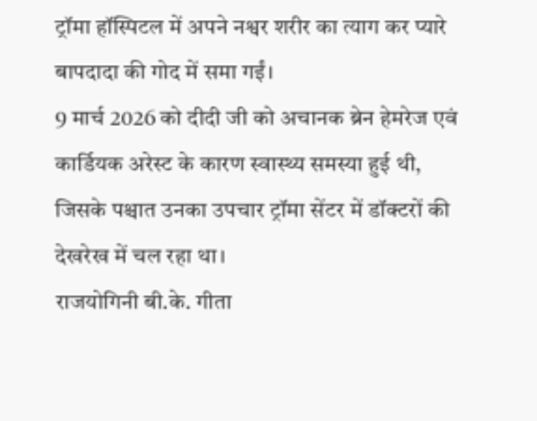ट्रॉमा हॉस्पिटल में अपने नश्वर शरीर का त्याग कर प्यारे बापदादा की गोद में समा गईं।
9 मार्च 2026 को दीदी जी को अचानक ब्रेन हेमरेज एवं कार्डियक अरेस्ट के कारण स्वास्थ्य समस्या हुई थी, जिसके पश्चात उनका उपचार ट्रॉमा सेंटर में डॉक्टरों की देखरेख में चल रहा था।
राजयोगिनी बी.के. गीता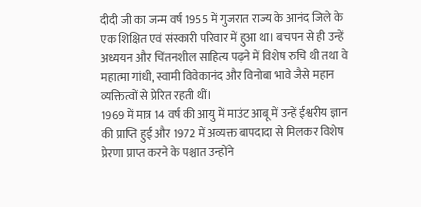दीदी जी का जन्म वर्ष 1955 में गुजरात राज्य के आनंद जिले के एक शिक्षित एवं संस्कारी परिवार में हुआ था। बचपन से ही उन्हें अध्ययन और चिंतनशील साहित्य पढ़ने में विशेष रुचि थी तथा वे महात्मा गांधी, स्वामी विवेकानंद और विनोबा भावे जैसे महान व्यक्तित्वों से प्रेरित रहती थीं।
1969 में मात्र 14 वर्ष की आयु में माउंट आबू में उन्हें ईश्वरीय ज्ञान की प्राप्ति हुई और 1972 में अव्यक्त बापदादा से मिलकर विशेष प्रेरणा प्राप्त करने के पश्चात उन्होंने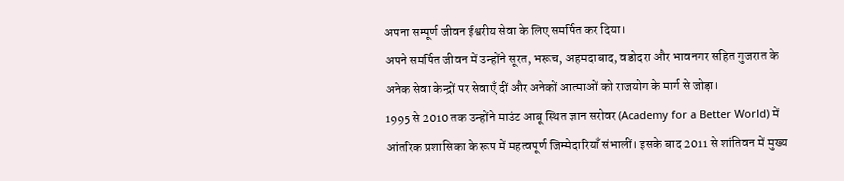अपना सम्पूर्ण जीवन ईश्वरीय सेवा के लिए समर्पित कर दिया।
अपने समर्पित जीवन में उन्होंने सूरत, भरूच, अहमदाबाद, वडोदरा और भावनगर सहित गुजरात के अनेक सेवा केन्द्रों पर सेवाएँ दीं और अनेकों आत्माओं को राजयोग के मार्ग से जोड़ा।
1995 से 2010 तक उन्होंने माउंट आबू स्थित ज्ञान सरोवर (Academy for a Better World) में आंतरिक प्रशासिका के रूप में महत्वपूर्ण जिम्मेदारियाँ संभालीं। इसके बाद 2011 से शांतिवन में मुख्य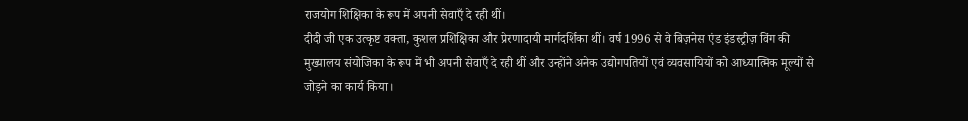राजयोग शिक्षिका के रूप में अपनी सेवाएँ दे रही थीं।
दीदी जी एक उत्कृष्ट वक्ता, कुशल प्रशिक्षिका और प्रेरणादायी मार्गदर्शिका थीं। वर्ष 1996 से वे बिज़नेस एंड इंडस्ट्रीज़ विंग की मुख्यालय संयोजिका के रूप में भी अपनी सेवाएँ दे रही थीं और उन्होंने अनेक उद्योगपतियों एवं व्यवसायियों को आध्यात्मिक मूल्यों से जोड़ने का कार्य किया।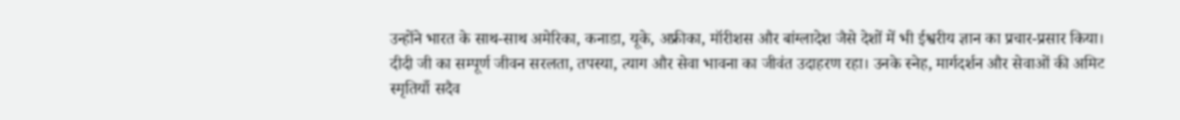उन्होंने भारत के साथ-साथ अमेरिका, कनाडा, यूके, अफ्रीका, मॉरीशस और बांग्लादेश जैसे देशों में भी ईश्वरीय ज्ञान का प्रचार-प्रसार किया।
दीदी जी का सम्पूर्ण जीवन सरलता, तपस्या, त्याग और सेवा भावना का जीवंत उदाहरण रहा। उनके स्नेह, मार्गदर्शन और सेवाओं की अमिट स्मृतियाँ सदैव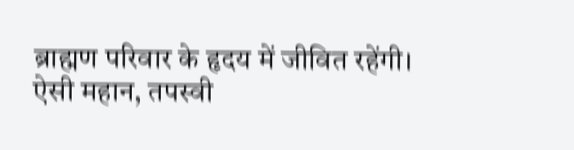ब्राह्मण परिवार के हृदय में जीवित रहेंगी।
ऐसी महान, तपस्वी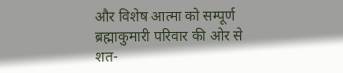और विशेष आत्मा को सम्पूर्ण ब्रह्माकुमारी परिवार की ओर से शत-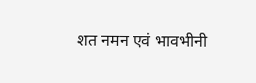शत नमन एवं भावभीनी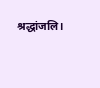श्रद्धांजलि।